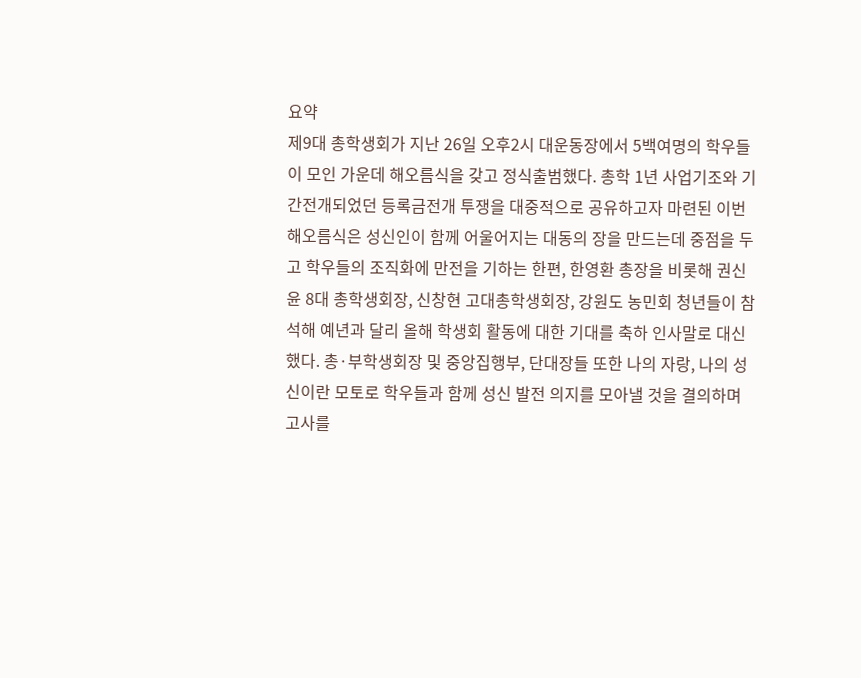요약
제9대 총학생회가 지난 26일 오후2시 대운동장에서 5백여명의 학우들이 모인 가운데 해오름식을 갖고 정식출범했다. 총학 1년 사업기조와 기간전개되었던 등록금전개 투쟁을 대중적으로 공유하고자 마련된 이번 해오름식은 성신인이 함께 어울어지는 대동의 장을 만드는데 중점을 두고 학우들의 조직화에 만전을 기하는 한편, 한영환 총장을 비롯해 권신윤 8대 총학생회장, 신창현 고대총학생회장, 강원도 농민회 청년들이 참석해 예년과 달리 올해 학생회 활동에 대한 기대를 축하 인사말로 대신했다. 총·부학생회장 및 중앙집행부, 단대장들 또한 나의 자랑, 나의 성신이란 모토로 학우들과 함께 성신 발전 의지를 모아낼 것을 결의하며 고사를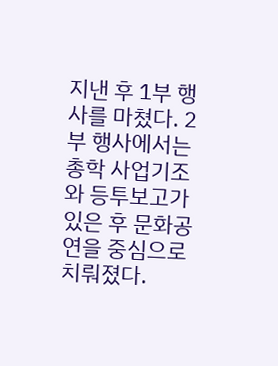지낸 후 1부 행사를 마쳤다. 2부 행사에서는 총학 사업기조와 등투보고가 있은 후 문화공연을 중심으로 치뤄졌다.